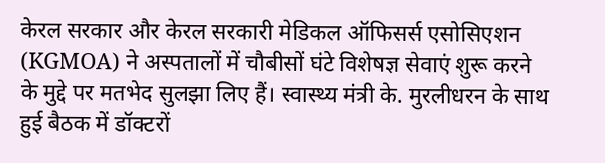केरल सरकार और केरल सरकारी मेडिकल ऑफिसर्स एसोसिएशन (KGMOA) ने अस्पतालों में चौबीसों घंटे विशेषज्ञ सेवाएं शुरू करने के मुद्दे पर मतभेद सुलझा लिए हैं। स्वास्थ्य मंत्री के. मुरलीधरन के साथ हुई बैठक में डॉक्टरों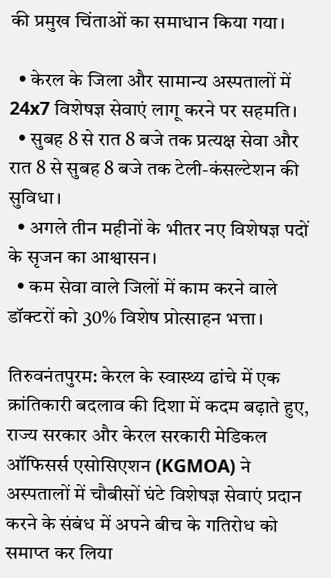की प्रमुख चिंताओं का समाधान किया गया।

  • केरल के जिला और सामान्य अस्पतालों में 24x7 विशेषज्ञ सेवाएं लागू करने पर सहमति।
  • सुबह 8 से रात 8 बजे तक प्रत्यक्ष सेवा और रात 8 से सुबह 8 बजे तक टेली-कंसल्टेशन की सुविधा।
  • अगले तीन महीनों के भीतर नए विशेषज्ञ पदों के सृजन का आश्वासन।
  • कम सेवा वाले जिलों में काम करने वाले डॉक्टरों को 30% विशेष प्रोत्साहन भत्ता।

तिरुवनंतपुरम: केरल के स्वास्थ्य ढांचे में एक क्रांतिकारी बदलाव की दिशा में कदम बढ़ाते हुए, राज्य सरकार और केरल सरकारी मेडिकल ऑफिसर्स एसोसिएशन (KGMOA) ने अस्पतालों में चौबीसों घंटे विशेषज्ञ सेवाएं प्रदान करने के संबंध में अपने बीच के गतिरोध को समाप्त कर लिया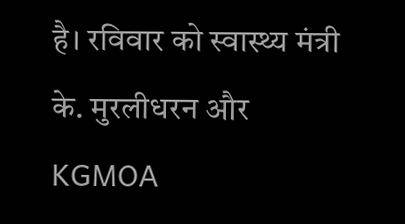है। रविवार को स्वास्थ्य मंत्री के. मुरलीधरन और KGMOA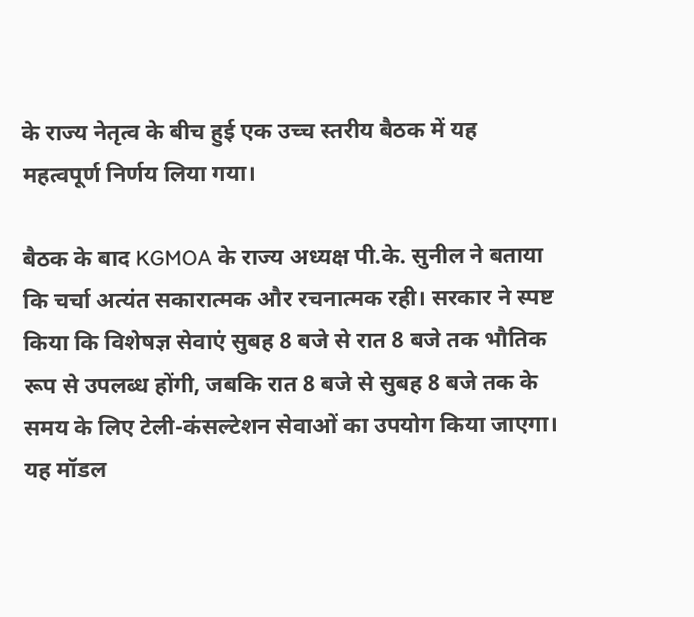के राज्य नेतृत्व के बीच हुई एक उच्च स्तरीय बैठक में यह महत्वपूर्ण निर्णय लिया गया।

बैठक के बाद KGMOA के राज्य अध्यक्ष पी.के. सुनील ने बताया कि चर्चा अत्यंत सकारात्मक और रचनात्मक रही। सरकार ने स्पष्ट किया कि विशेषज्ञ सेवाएं सुबह 8 बजे से रात 8 बजे तक भौतिक रूप से उपलब्ध होंगी, जबकि रात 8 बजे से सुबह 8 बजे तक के समय के लिए टेली-कंसल्टेशन सेवाओं का उपयोग किया जाएगा। यह मॉडल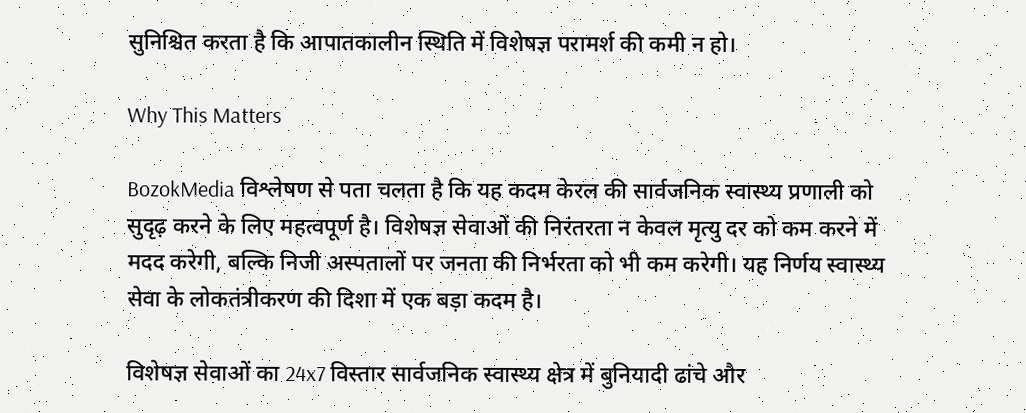सुनिश्चित करता है कि आपातकालीन स्थिति में विशेषज्ञ परामर्श की कमी न हो।

Why This Matters

BozokMedia विश्लेषण से पता चलता है कि यह कदम केरल की सार्वजनिक स्वास्थ्य प्रणाली को सुदृढ़ करने के लिए महत्वपूर्ण है। विशेषज्ञ सेवाओं की निरंतरता न केवल मृत्यु दर को कम करने में मदद करेगी, बल्कि निजी अस्पतालों पर जनता की निर्भरता को भी कम करेगी। यह निर्णय स्वास्थ्य सेवा के लोकतंत्रीकरण की दिशा में एक बड़ा कदम है।

विशेषज्ञ सेवाओं का 24x7 विस्तार सार्वजनिक स्वास्थ्य क्षेत्र में बुनियादी ढांचे और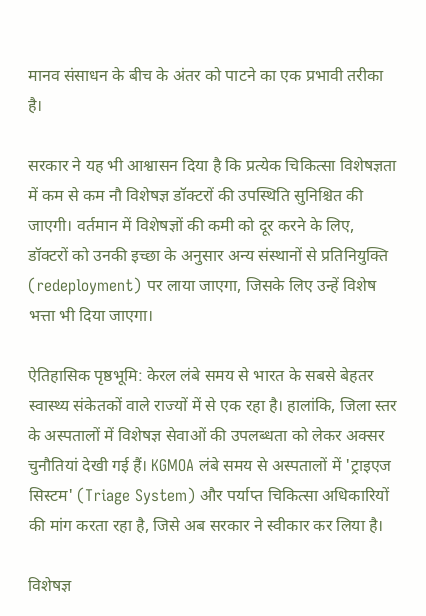मानव संसाधन के बीच के अंतर को पाटने का एक प्रभावी तरीका है।

सरकार ने यह भी आश्वासन दिया है कि प्रत्येक चिकित्सा विशेषज्ञता में कम से कम नौ विशेषज्ञ डॉक्टरों की उपस्थिति सुनिश्चित की जाएगी। वर्तमान में विशेषज्ञों की कमी को दूर करने के लिए, डॉक्टरों को उनकी इच्छा के अनुसार अन्य संस्थानों से प्रतिनियुक्ति (redeployment) पर लाया जाएगा, जिसके लिए उन्हें विशेष भत्ता भी दिया जाएगा।

ऐतिहासिक पृष्ठभूमि: केरल लंबे समय से भारत के सबसे बेहतर स्वास्थ्य संकेतकों वाले राज्यों में से एक रहा है। हालांकि, जिला स्तर के अस्पतालों में विशेषज्ञ सेवाओं की उपलब्धता को लेकर अक्सर चुनौतियां देखी गई हैं। KGMOA लंबे समय से अस्पतालों में 'ट्राइएज सिस्टम' (Triage System) और पर्याप्त चिकित्सा अधिकारियों की मांग करता रहा है, जिसे अब सरकार ने स्वीकार कर लिया है।

विशेषज्ञ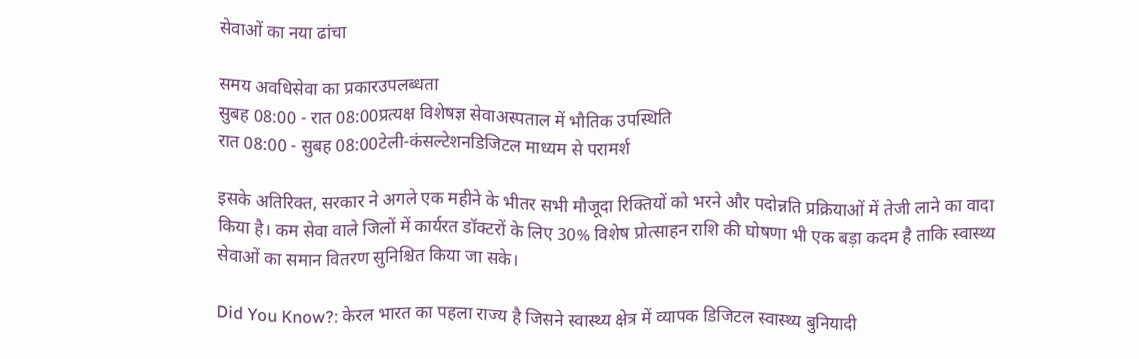सेवाओं का नया ढांचा

समय अवधिसेवा का प्रकारउपलब्धता
सुबह 08:00 - रात 08:00प्रत्यक्ष विशेषज्ञ सेवाअस्पताल में भौतिक उपस्थिति
रात 08:00 - सुबह 08:00टेली-कंसल्टेशनडिजिटल माध्यम से परामर्श

इसके अतिरिक्त, सरकार ने अगले एक महीने के भीतर सभी मौजूदा रिक्तियों को भरने और पदोन्नति प्रक्रियाओं में तेजी लाने का वादा किया है। कम सेवा वाले जिलों में कार्यरत डॉक्टरों के लिए 30% विशेष प्रोत्साहन राशि की घोषणा भी एक बड़ा कदम है ताकि स्वास्थ्य सेवाओं का समान वितरण सुनिश्चित किया जा सके।

Did You Know?: केरल भारत का पहला राज्य है जिसने स्वास्थ्य क्षेत्र में व्यापक डिजिटल स्वास्थ्य बुनियादी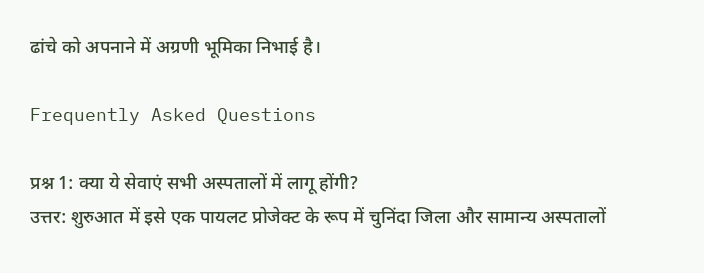ढांचे को अपनाने में अग्रणी भूमिका निभाई है।

Frequently Asked Questions

प्रश्न 1: क्या ये सेवाएं सभी अस्पतालों में लागू होंगी?
उत्तर: शुरुआत में इसे एक पायलट प्रोजेक्ट के रूप में चुनिंदा जिला और सामान्य अस्पतालों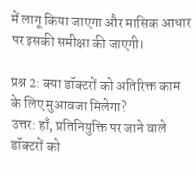में लागू किया जाएगा और मासिक आधार पर इसकी समीक्षा की जाएगी।

प्रश्न 2: क्या डॉक्टरों को अतिरिक्त काम के लिए मुआवजा मिलेगा?
उत्तर: हाँ, प्रतिनियुक्ति पर जाने वाले डॉक्टरों को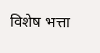विशेष भत्ता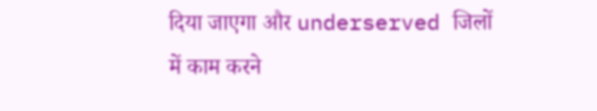दिया जाएगा और underserved जिलों में काम करने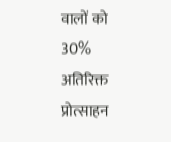वालों को 30% अतिरिक्त प्रोत्साहन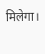मिलेगा।